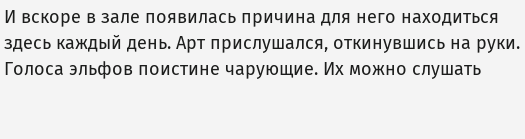И вскоре в зале появилась причина для него находиться здесь каждый день. Арт прислушался, откинувшись на руки. Голоса эльфов поистине чарующие. Их можно слушать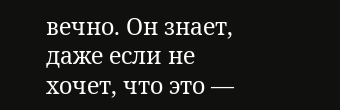вечно. Он знает, даже если не хочет, что это —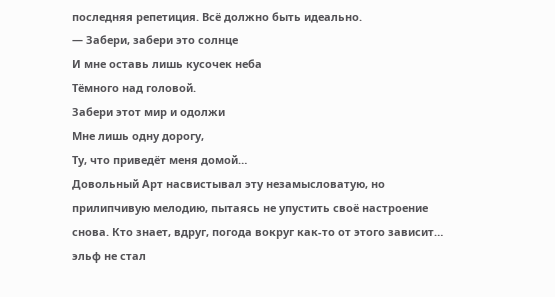последняя репетиция. Всё должно быть идеально.
— Забери, забери это солнце
И мне оставь лишь кусочек неба
Тёмного над головой.
Забери этот мир и одолжи
Мне лишь одну дорогу,
Ту, что приведёт меня домой…
Довольный Арт насвистывал эту незамысловатую, но прилипчивую мелодию, пытаясь не упустить своё настроение снова. Кто знает, вдруг, погода вокруг как-то от этого зависит… эльф не стал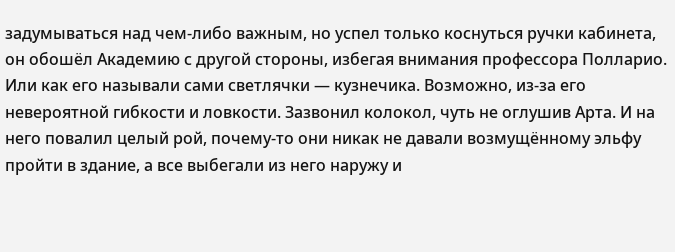задумываться над чем-либо важным, но успел только коснуться ручки кабинета, он обошёл Академию с другой стороны, избегая внимания профессора Полларио. Или как его называли сами светлячки — кузнечика. Возможно, из-за его невероятной гибкости и ловкости. Зазвонил колокол, чуть не оглушив Арта. И на него повалил целый рой, почему-то они никак не давали возмущённому эльфу пройти в здание, а все выбегали из него наружу и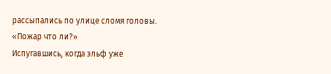рассыпались по улице сломя головы.
«Пожар что ли?»
Испугавшись, когда эльф уже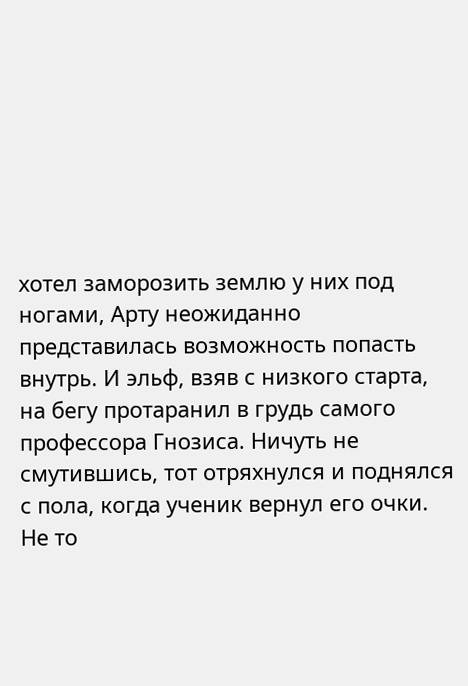хотел заморозить землю у них под ногами, Арту неожиданно представилась возможность попасть внутрь. И эльф, взяв с низкого старта, на бегу протаранил в грудь самого профессора Гнозиса. Ничуть не смутившись, тот отряхнулся и поднялся с пола, когда ученик вернул его очки. Не то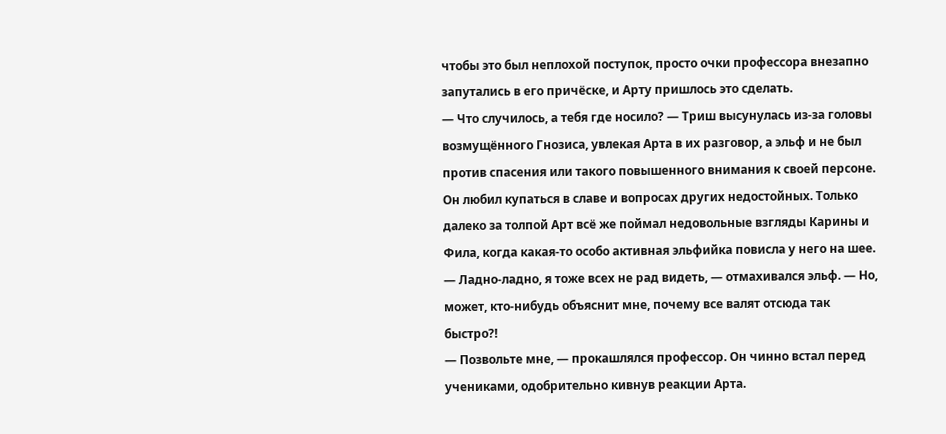чтобы это был неплохой поступок, просто очки профессора внезапно запутались в его причёске, и Арту пришлось это сделать.
— Что случилось, а тебя где носило? — Триш высунулась из-за головы возмущённого Гнозиса, увлекая Арта в их разговор, а эльф и не был против спасения или такого повышенного внимания к своей персоне. Он любил купаться в славе и вопросах других недостойных. Только далеко за толпой Арт всё же поймал недовольные взгляды Карины и Фила, когда какая-то особо активная эльфийка повисла у него на шее.
— Ладно-ладно, я тоже всех не рад видеть, — отмахивался эльф. — Но, может, кто-нибудь объяснит мне, почему все валят отсюда так быстро?!
— Позвольте мне, — прокашлялся профессор. Он чинно встал перед учениками, одобрительно кивнув реакции Арта.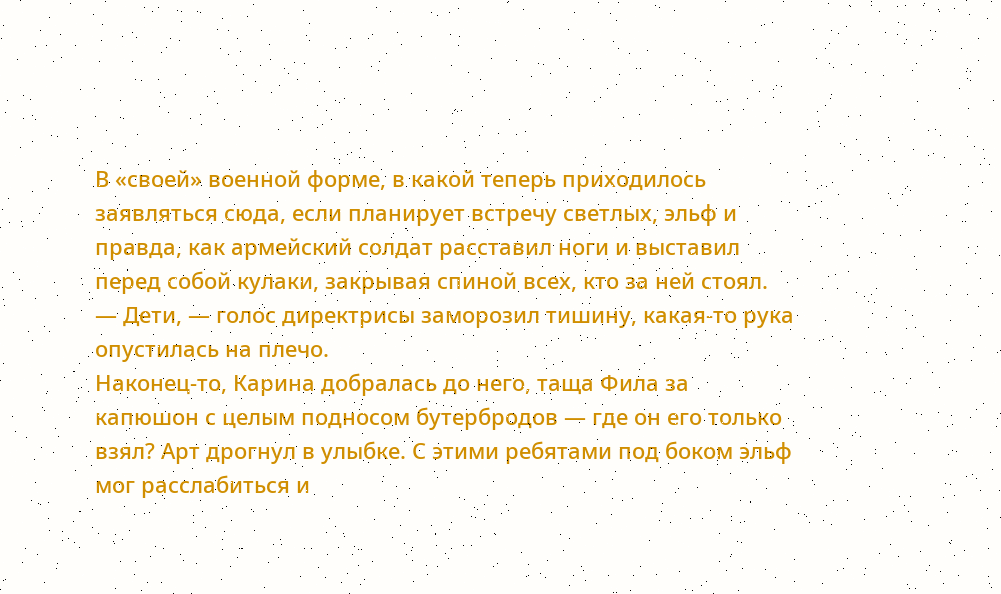В «своей» военной форме, в какой теперь приходилось заявляться сюда, если планирует встречу светлых, эльф и правда, как армейский солдат расставил ноги и выставил перед собой кулаки, закрывая спиной всех, кто за ней стоял.
— Дети, — голос директрисы заморозил тишину, какая-то рука опустилась на плечо.
Наконец-то, Карина добралась до него, таща Фила за капюшон с целым подносом бутербродов — где он его только взял? Арт дрогнул в улыбке. С этими ребятами под боком эльф мог расслабиться и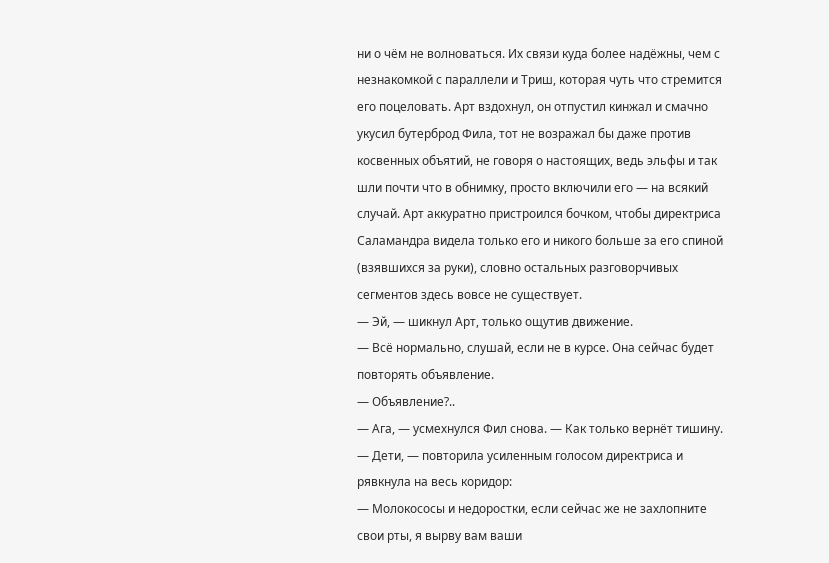ни о чём не волноваться. Их связи куда более надёжны, чем с незнакомкой с параллели и Триш, которая чуть что стремится его поцеловать. Арт вздохнул, он отпустил кинжал и смачно укусил бутерброд Фила, тот не возражал бы даже против косвенных объятий, не говоря о настоящих, ведь эльфы и так шли почти что в обнимку, просто включили его — на всякий случай. Арт аккуратно пристроился бочком, чтобы директриса Саламандра видела только его и никого больше за его спиной (взявшихся за руки), словно остальных разговорчивых сегментов здесь вовсе не существует.
— Эй, — шикнул Арт, только ощутив движение.
— Всё нормально, слушай, если не в курсе. Она сейчас будет повторять объявление.
— Объявление?..
— Ага, — усмехнулся Фил снова. — Как только вернёт тишину.
— Дети, — повторила усиленным голосом директриса и рявкнула на весь коридор:
— Молокососы и недоростки, если сейчас же не захлопните свои рты, я вырву вам ваши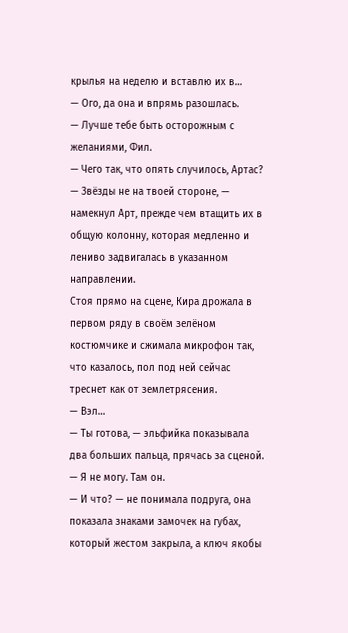крылья на неделю и вставлю их в…
— Ого, да она и впрямь разошлась.
— Лучше тебе быть осторожным с желаниями, Фил.
— Чего так, что опять случилось, Артас?
— Звёзды не на твоей стороне, — намекнул Арт, прежде чем втащить их в общую колонну, которая медленно и лениво задвигалась в указанном направлении.
Стоя прямо на сцене, Кира дрожала в первом ряду в своём зелёном костюмчике и сжимала микрофон так, что казалось, пол под ней сейчас треснет как от землетрясения.
— Вэл…
— Ты готова, — эльфийка показывала два больших пальца, прячась за сценой.
— Я не могу. Там он.
— И что? — не понимала подруга, она показала знаками замочек на губах, который жестом закрыла, а ключ якобы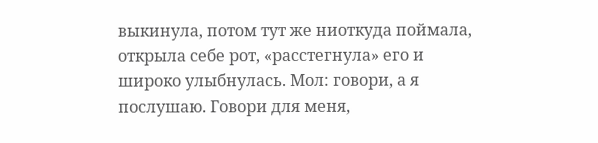выкинула, потом тут же ниоткуда поймала, открыла себе рот, «расстегнула» его и широко улыбнулась. Мол: говори, а я послушаю. Говори для меня,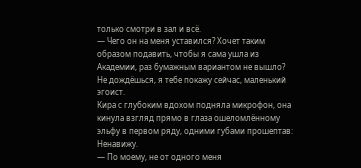только смотри в зал и всё.
— Чего он на меня уставился? Хочет таким образом подавить, чтобы я сама ушла из Академии, раз бумажным вариантом не вышло? Не дождёшься, я тебе покажу сейчас, маленький эгоист.
Кира с глубоким вдохом подняла микрофон, она кинула взгляд прямо в глаза ошеломлённому эльфу в первом ряду, одними губами прошептав: Ненавижу.
— По моему, не от одного меня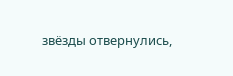звёзды отвернулись,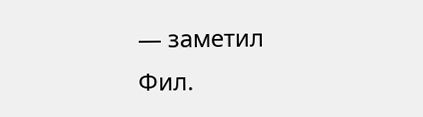— заметил Фил.